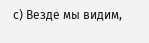с) Везде мы видим,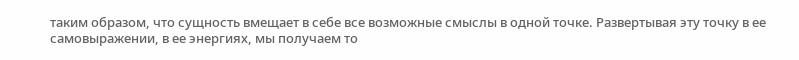таким образом, что сущность вмещает в себе все возможные смыслы в одной точке. Развертывая эту точку в ее самовыражении, в ее энергиях, мы получаем то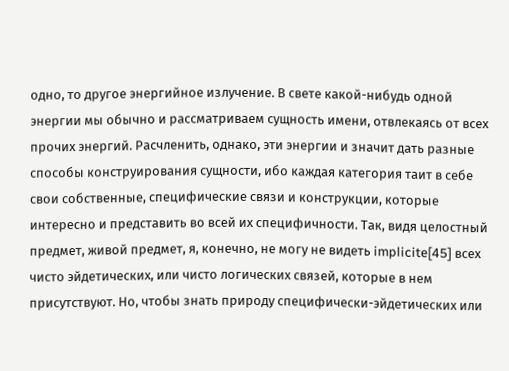одно, то другое энергийное излучение. В свете какой-нибудь одной энергии мы обычно и рассматриваем сущность имени, отвлекаясь от всех прочих энергий. Расчленить, однако, эти энергии и значит дать разные способы конструирования сущности, ибо каждая категория таит в себе свои собственные, специфические связи и конструкции, которые интересно и представить во всей их специфичности. Так, видя целостный предмет, живой предмет, я, конечно, не могу не видеть implicite[45] всех чисто эйдетических, или чисто логических связей, которые в нем присутствуют. Но, чтобы знать природу специфически-эйдетических или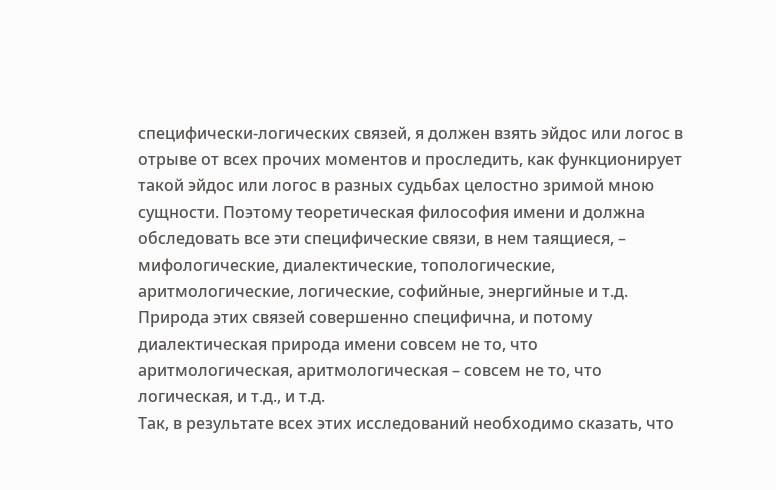специфически-логических связей, я должен взять эйдос или логос в отрыве от всех прочих моментов и проследить, как функционирует такой эйдос или логос в разных судьбах целостно зримой мною сущности. Поэтому теоретическая философия имени и должна обследовать все эти специфические связи, в нем таящиеся, – мифологические, диалектические, топологические, аритмологические, логические, софийные, энергийные и т.д. Природа этих связей совершенно специфична, и потому диалектическая природа имени совсем не то, что аритмологическая, аритмологическая – совсем не то, что логическая, и т.д., и т.д.
Так, в результате всех этих исследований необходимо сказать, что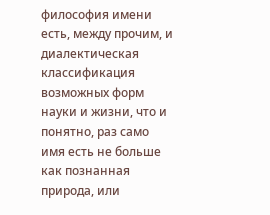философия имени есть, между прочим, и диалектическая классификация возможных форм науки и жизни, что и понятно, раз само имя есть не больше как познанная природа, или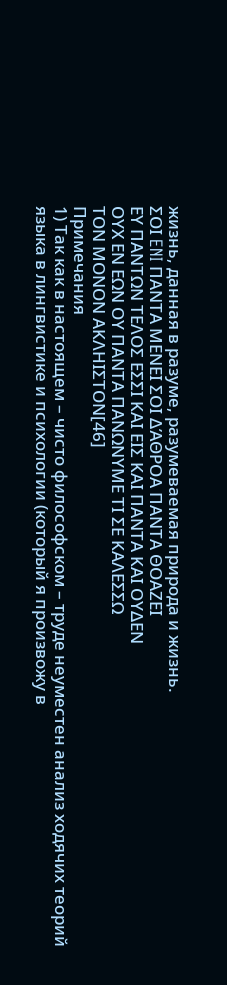жизнь, данная в разуме, разумеваемая природа и жизнь.
ΣΟΙ ENI ΠΑΝΤΑ ΜΕΝΕΙ ΣΟΙ ΔΆΘΡΟΑ ΠΑΝΤΑ ΘΟΑΖΕΙ
ΕΥ ΠΑΝΤΩΝ ΤΕΛΟΣ ΕΣΣΙ ΚΑΙ ΕΙΣ ΚΑΙ ΠΑΝΤΑ ΚΑΙ ΟΥΔΕΝ
ΟΥΧ ΕΝ ΕΩΝ ΟΥ ΠΑΝΤΑ ΠΑΝΩΝΥΜΕ ΤΙ ΣΕ ΚΑΛΕΣΣΩ
ΤΟΝ ΜΟΝΟΝ ΑΚΛΗΙΣΤΟΝ[46]
Примечания
1) Так как в настоящем – чисто философском – труде неуместен анализ ходячих теорий языка в лингвистике и психологии (который я произвожу в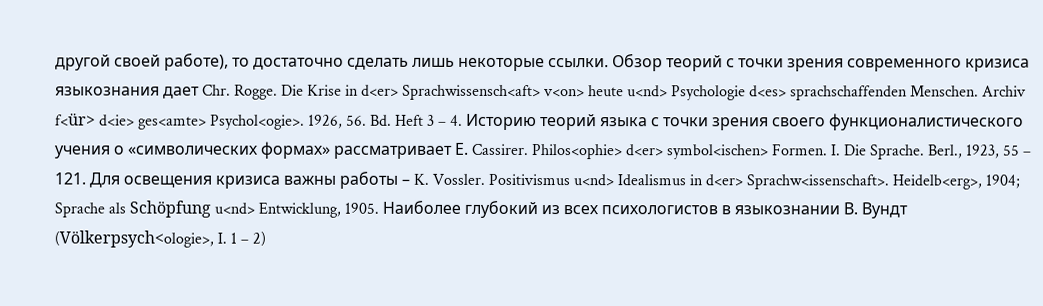другой своей работе), то достаточно сделать лишь некоторые ссылки. Обзор теорий с точки зрения современного кризиса языкознания дает Chr. Rogge. Die Krise in d<er> Sprachwissensch<aft> v<on> heute u<nd> Psychologie d<es> sprachschaffenden Menschen. Archiv f<ür> d<ie> ges<amte> Psychol<ogie>. 1926, 56. Bd. Heft 3 – 4. Историю теорий языка с точки зрения своего функционалистического учения о «символических формах» рассматривает Е. Cassirer. Philos<ophie> d<er> symbol<ischen> Formen. I. Die Sprache. Berl., 1923, 55 – 121. Для освещения кризиса важны работы – K. Vossler. Positivismus u<nd> Idealismus in d<er> Sprachw<issenschaft>. Heidelb<erg>, 1904; Sprache als Schöpfung u<nd> Entwicklung, 1905. Наиболее глубокий из всех психологистов в языкознании В. Вундт (Völkerpsych<ologie>, I. 1 – 2)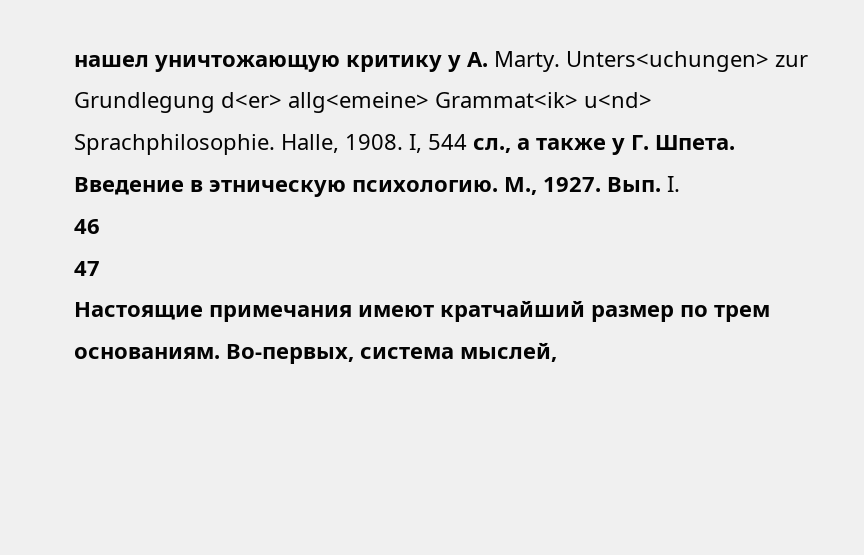нашел уничтожающую критику у А. Marty. Unters<uchungen> zur Grundlegung d<er> allg<emeine> Grammat<ik> u<nd> Sprachphilosophie. Halle, 1908. I, 544 сл., а также у Г. Шпета. Введение в этническую психологию. Μ., 1927. Вып. I.
46
47
Настоящие примечания имеют кратчайший размер по трем основаниям. Во-первых, система мыслей,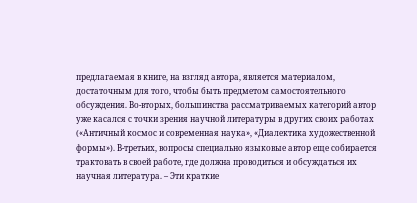предлагаемая в книге, на взгляд автора, является материалом, достаточным для того, чтобы быть предметом самостоятельного обсуждения. Во-вторых, большинства рассматриваемых категорий автор уже касался с точки зрения научной литературы в других своих работах («Античный космос и современная наука», «Диалектика художественной формы»). В-третьих, вопросы специально языковые автор еще собирается трактовать в своей работе, где должна проводиться и обсуждаться их научная литература. – Эти краткие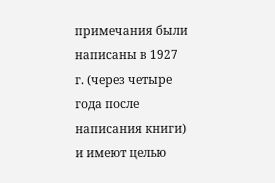примечания были написаны в 1927 г. (через четыре года после написания книги) и имеют целью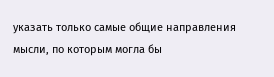указать только самые общие направления мысли, по которым могла бы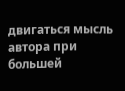двигаться мысль автора при большей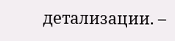детализации. –